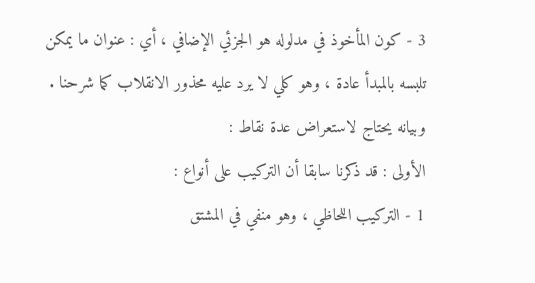3 - كون المأخوذ في مدلوله هو الجزئي الإضافي ، أي : عنوان ما يمكن
تلبسه بالمبدأ عادة ، وهو كلي لا يرد عليه محذور الانقلاب كما شرحنا .
وبيانه يحتاج لاستعراض عدة نقاط :
الأولى : قد ذكرنا سابقا أن التركيب على أنواع :
1 - التركيب اللحاظي ، وهو منفي في المشتق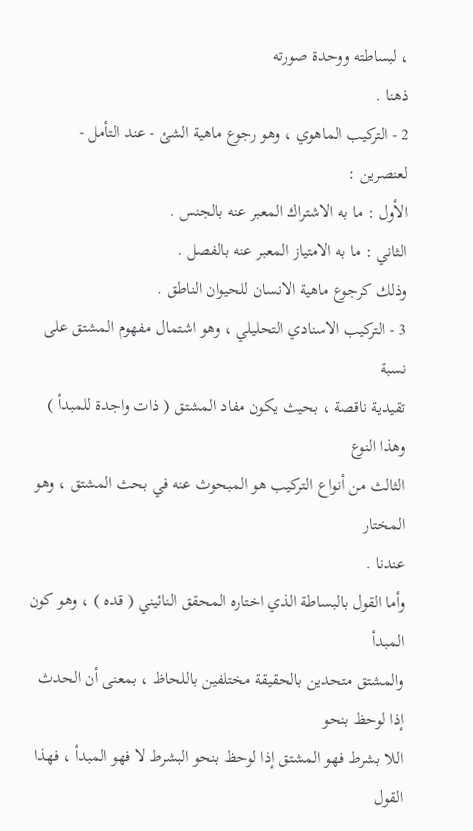، لبساطته ووحدة صورته
ذهنا .
2 - التركيب الماهوي ، وهو رجوع ماهية الشئ - عند التأمل -
لعنصرين :
الأول : ما به الاشتراك المعبر عنه بالجنس .
الثاني : ما به الامتياز المعبر عنه بالفصل .
وذلك كرجوع ماهية الانسان للحيوان الناطق .
3 - التركيب الاسنادي التحليلي ، وهو اشتمال مفهوم المشتق على نسبة
تقيدية ناقصة ، بحيث يكون مفاد المشتق ( ذات واجدة للمبدأ ) وهذا النوع
الثالث من أنواع التركيب هو المبحوث عنه في بحث المشتق ، وهو المختار
عندنا .
وأما القول بالبساطة الذي اختاره المحقق النائيني ( قده ) ، وهو كون المبدأ
والمشتق متحدين بالحقيقة مختلفين باللحاظ ، بمعنى أن الحدث إذا لوحظ بنحو
اللا بشرط فهو المشتق إذا لوحظ بنحو البشرط لا فهو المبدأ ، فهذا القول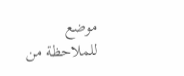موضع
للملاحظة من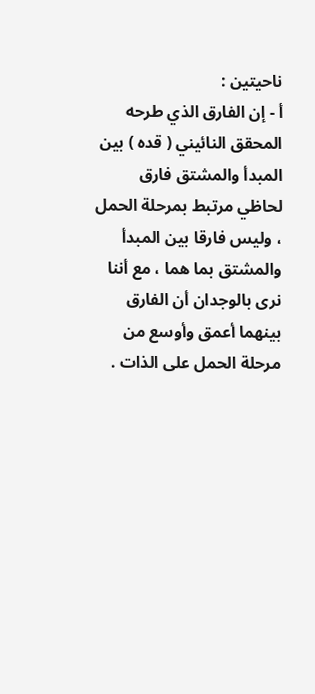ناحيتين :
أ - إن الفارق الذي طرحه المحقق النائيني ( قده ) بين المبدأ والمشتق فارق
لحاظي مرتبط بمرحلة الحمل ، وليس فارقا بين المبدأ والمشتق بما هما ، مع أننا
نرى بالوجدان أن الفارق بينهما أعمق وأوسع من مرحلة الحمل على الذات .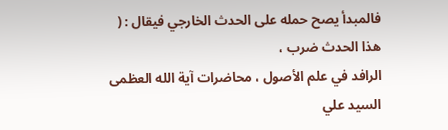فالمبدأ يصح حمله على الحدث الخارجي فيقال : ( هذا الحدث ضرب ،
الرافد في علم الأصول ، محاضرات آية الله العظمى السيد علي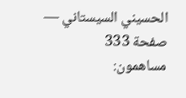الحسيني السيستاني — صفحة 333
مساهمون: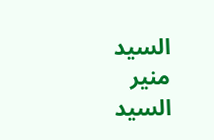السيد منير السيد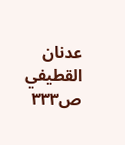عدنان القطيفي
ص٣٣٣